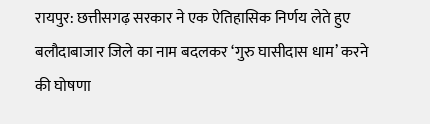रायपुर: छत्तीसगढ़ सरकार ने एक ऐतिहासिक निर्णय लेते हुए बलौदाबाजार जिले का नाम बदलकर ‘गुरु घासीदास धाम’ करने की घोषणा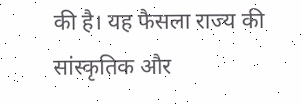की है। यह फैसला राज्य की सांस्कृतिक और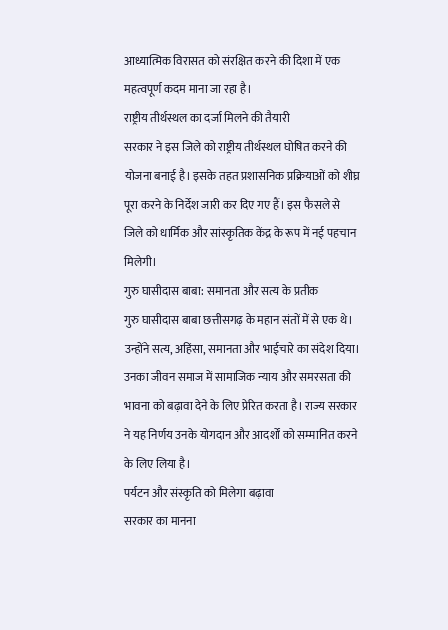आध्यात्मिक विरासत को संरक्षित करने की दिशा में एक महत्वपूर्ण कदम माना जा रहा है।
राष्ट्रीय तीर्थस्थल का दर्जा मिलने की तैयारी
सरकार ने इस जिले को राष्ट्रीय तीर्थस्थल घोषित करने की योजना बनाई है। इसके तहत प्रशासनिक प्रक्रियाओं को शीघ्र पूरा करने के निर्देश जारी कर दिए गए हैं। इस फैसले से जिले को धार्मिक और सांस्कृतिक केंद्र के रूप में नई पहचान मिलेगी।
गुरु घासीदास बाबा: समानता और सत्य के प्रतीक
गुरु घासीदास बाबा छत्तीसगढ़ के महान संतों में से एक थे। उन्होंने सत्य, अहिंसा, समानता और भाईचारे का संदेश दिया। उनका जीवन समाज में सामाजिक न्याय और समरसता की भावना को बढ़ावा देने के लिए प्रेरित करता है। राज्य सरकार ने यह निर्णय उनके योगदान और आदर्शों को सम्मानित करने के लिए लिया है।
पर्यटन और संस्कृति को मिलेगा बढ़ावा
सरकार का मानना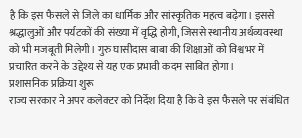है कि इस फैसले से जिले का धार्मिक और सांस्कृतिक महत्व बढ़ेगा। इससे श्रद्धालुओं और पर्यटकों की संख्या में वृद्धि होगी, जिससे स्थानीय अर्थव्यवस्था को भी मजबूती मिलेगी। गुरु घासीदास बाबा की शिक्षाओं को विश्वभर में प्रचारित करने के उद्देश्य से यह एक प्रभावी कदम साबित होगा।
प्रशासनिक प्रक्रिया शुरू
राज्य सरकार ने अपर कलेक्टर को निर्देश दिया है कि वे इस फैसले पर संबंधित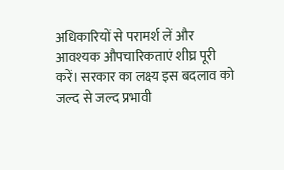अधिकारियों से परामर्श लें और आवश्यक औपचारिकताएं शीघ्र पूरी करें। सरकार का लक्ष्य इस बदलाव को जल्द से जल्द प्रभावी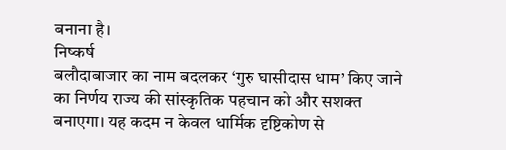बनाना है।
निष्कर्ष
बलौदाबाजार का नाम बदलकर ‘गुरु घासीदास धाम’ किए जाने का निर्णय राज्य की सांस्कृतिक पहचान को और सशक्त बनाएगा। यह कदम न केवल धार्मिक दृष्टिकोण से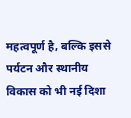महत्वपूर्ण है, बल्कि इससे पर्यटन और स्थानीय विकास को भी नई दिशा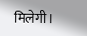मिलेगी।